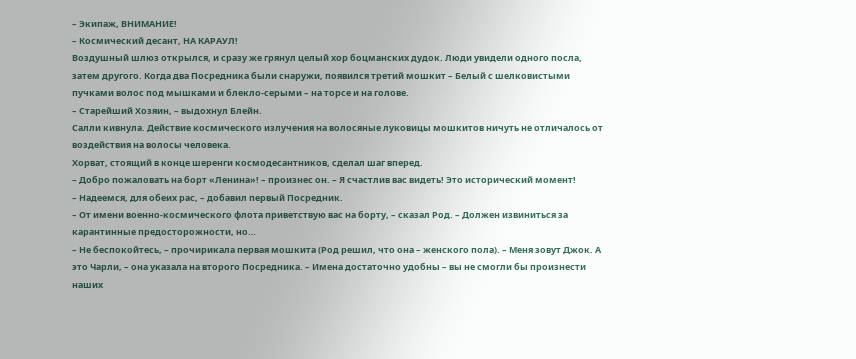– Экипаж, ВНИМАНИЕ!
– Космический десант, НА КАРАУЛ!
Воздушный шлюз открылся, и сразу же грянул целый хор боцманских дудок. Люди увидели одного посла, затем другого. Когда два Посредника были снаружи, появился третий мошкит – Белый с шелковистыми пучками волос под мышками и блекло-серыми – на торсе и на голове.
– Старейший Хозяин, – выдохнул Блейн.
Салли кивнула. Действие космического излучения на волосяные луковицы мошкитов ничуть не отличалось от воздействия на волосы человека.
Хорват, стоящий в конце шеренги космодесантников, сделал шаг вперед.
– Добро пожаловать на борт «Ленина»! – произнес он. – Я счастлив вас видеть! Это исторический момент!
– Надеемся, для обеих рас, – добавил первый Посредник.
– От имени военно-космического флота приветствую вас на борту, – сказал Род. – Должен извиниться за карантинные предосторожности, но…
– Не беспокойтесь, – прочирикала первая мошкита (Род решил, что она – женского пола). – Меня зовут Джок. А это Чарли, – она указала на второго Посредника. – Имена достаточно удобны – вы не смогли бы произнести наших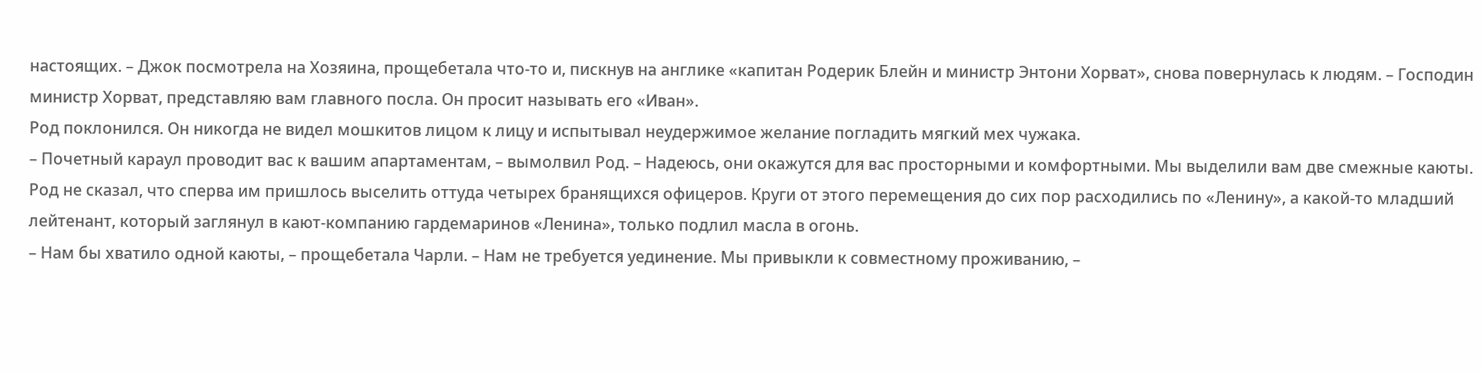настоящих. – Джок посмотрела на Хозяина, прощебетала что-то и, пискнув на англике «капитан Родерик Блейн и министр Энтони Хорват», снова повернулась к людям. – Господин министр Хорват, представляю вам главного посла. Он просит называть его «Иван».
Род поклонился. Он никогда не видел мошкитов лицом к лицу и испытывал неудержимое желание погладить мягкий мех чужака.
– Почетный караул проводит вас к вашим апартаментам, – вымолвил Род. – Надеюсь, они окажутся для вас просторными и комфортными. Мы выделили вам две смежные каюты.
Род не сказал, что сперва им пришлось выселить оттуда четырех бранящихся офицеров. Круги от этого перемещения до сих пор расходились по «Ленину», а какой-то младший лейтенант, который заглянул в кают-компанию гардемаринов «Ленина», только подлил масла в огонь.
– Нам бы хватило одной каюты, – прощебетала Чарли. – Нам не требуется уединение. Мы привыкли к совместному проживанию, –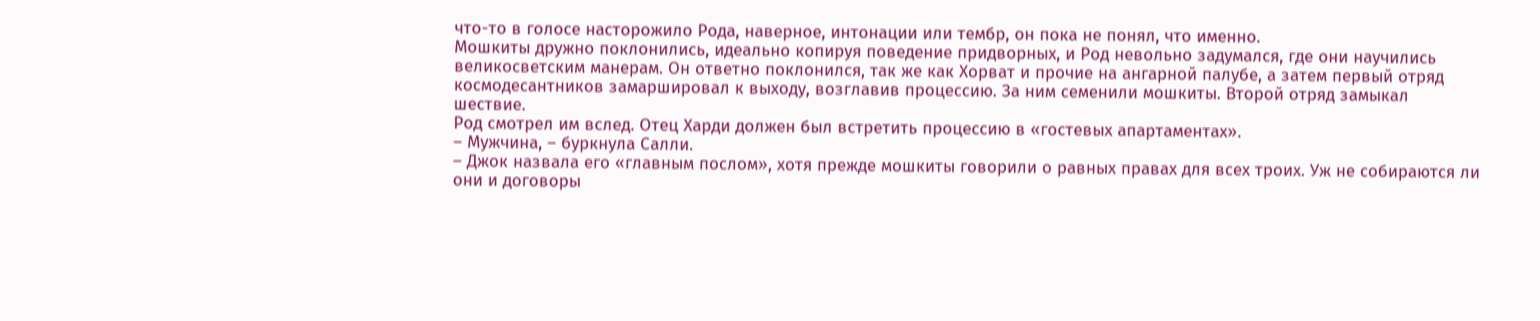что-то в голосе насторожило Рода, наверное, интонации или тембр, он пока не понял, что именно.
Мошкиты дружно поклонились, идеально копируя поведение придворных, и Род невольно задумался, где они научились великосветским манерам. Он ответно поклонился, так же как Хорват и прочие на ангарной палубе, а затем первый отряд космодесантников замаршировал к выходу, возглавив процессию. За ним семенили мошкиты. Второй отряд замыкал шествие.
Род смотрел им вслед. Отец Харди должен был встретить процессию в «гостевых апартаментах».
– Мужчина, – буркнула Салли.
– Джок назвала его «главным послом», хотя прежде мошкиты говорили о равных правах для всех троих. Уж не собираются ли они и договоры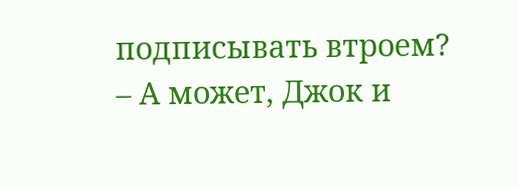подписывать втроем?
– А может, Джок и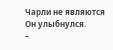Чарли не являются
Он улыбнулся.
–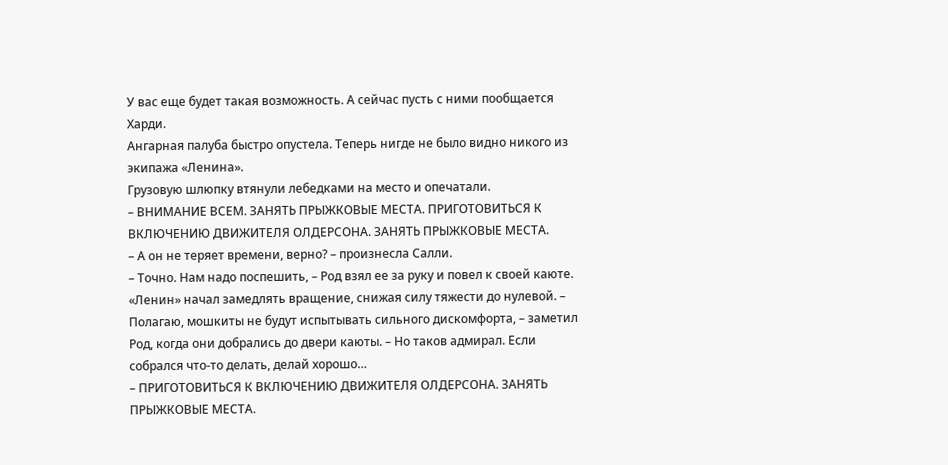У вас еще будет такая возможность. А сейчас пусть с ними пообщается Харди.
Ангарная палуба быстро опустела. Теперь нигде не было видно никого из экипажа «Ленина».
Грузовую шлюпку втянули лебедками на место и опечатали.
– ВНИМАНИЕ ВСЕМ. ЗАНЯТЬ ПРЫЖКОВЫЕ МЕСТА. ПРИГОТОВИТЬСЯ К ВКЛЮЧЕНИЮ ДВИЖИТЕЛЯ ОЛДЕРСОНА. ЗАНЯТЬ ПРЫЖКОВЫЕ МЕСТА.
– А он не теряет времени, верно? – произнесла Салли.
– Точно. Нам надо поспешить, – Род взял ее за руку и повел к своей каюте. «Ленин» начал замедлять вращение, снижая силу тяжести до нулевой. – Полагаю, мошкиты не будут испытывать сильного дискомфорта, – заметил Род, когда они добрались до двери каюты. – Но таков адмирал. Если собрался что-то делать, делай хорошо…
– ПРИГОТОВИТЬСЯ К ВКЛЮЧЕНИЮ ДВИЖИТЕЛЯ ОЛДЕРСОНА. ЗАНЯТЬ ПРЫЖКОВЫЕ МЕСТА.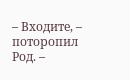– Входите, – поторопил Род. –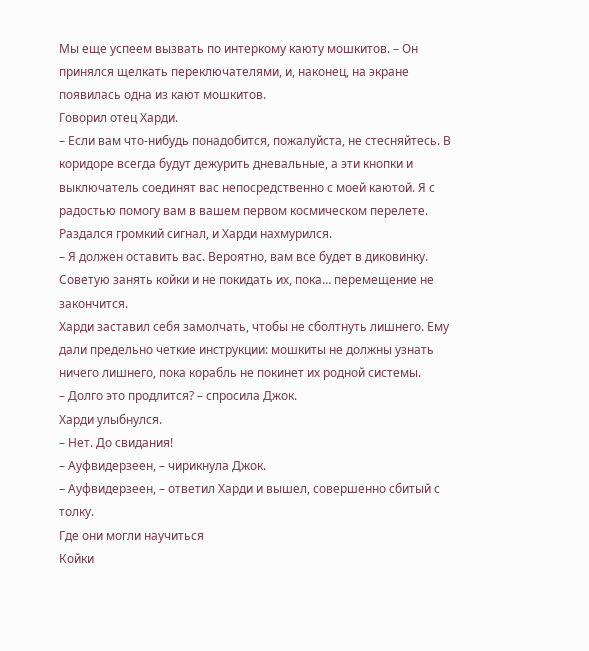Мы еще успеем вызвать по интеркому каюту мошкитов. – Он принялся щелкать переключателями, и, наконец, на экране появилась одна из кают мошкитов.
Говорил отец Харди.
– Если вам что-нибудь понадобится, пожалуйста, не стесняйтесь. В коридоре всегда будут дежурить дневальные, а эти кнопки и выключатель соединят вас непосредственно с моей каютой. Я с радостью помогу вам в вашем первом космическом перелете.
Раздался громкий сигнал, и Харди нахмурился.
– Я должен оставить вас. Вероятно, вам все будет в диковинку. Советую занять койки и не покидать их, пока… перемещение не закончится.
Харди заставил себя замолчать, чтобы не сболтнуть лишнего. Ему дали предельно четкие инструкции: мошкиты не должны узнать ничего лишнего, пока корабль не покинет их родной системы.
– Долго это продлится? – спросила Джок.
Харди улыбнулся.
– Нет. До свидания!
– Ауфвидерзеен, – чирикнула Джок.
– Ауфвидерзеен, – ответил Харди и вышел, совершенно сбитый с толку.
Где они могли научиться
Койки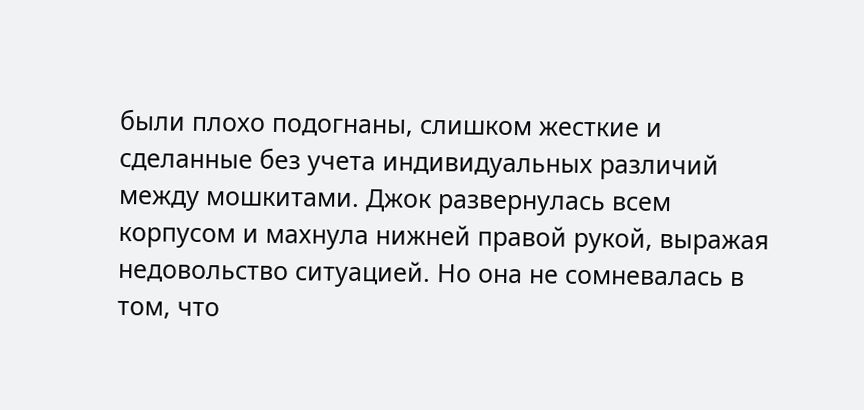были плохо подогнаны, слишком жесткие и сделанные без учета индивидуальных различий между мошкитами. Джок развернулась всем корпусом и махнула нижней правой рукой, выражая недовольство ситуацией. Но она не сомневалась в том, что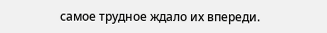самое трудное ждало их впереди.